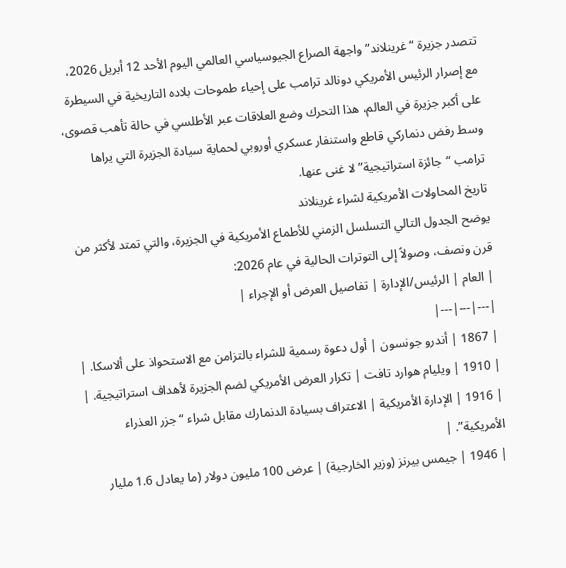تتصدر جزيرة “غرينلاند” واجهة الصراع الجيوسياسي العالمي اليوم الأحد 12 أبريل 2026، مع إصرار الرئيس الأمريكي دونالد ترامب على إحياء طموحات بلاده التاريخية في السيطرة على أكبر جزيرة في العالم، هذا التحرك وضع العلاقات عبر الأطلسي في حالة تأهب قصوى، وسط رفض دنماركي قاطع واستنفار عسكري أوروبي لحماية سيادة الجزيرة التي يراها ترامب “جائزة استراتيجية” لا غنى عنها.
تاريخ المحاولات الأمريكية لشراء غرينلاند
يوضح الجدول التالي التسلسل الزمني للأطماع الأمريكية في الجزيرة، والتي تمتد لأكثر من قرن ونصف، وصولاً إلى التوترات الحالية في عام 2026:
| العام | الرئيس/الإدارة | تفاصيل العرض أو الإجراء |
|---|---|---|
| 1867 | أندرو جونسون | أول دعوة رسمية للشراء بالتزامن مع الاستحواذ على ألاسكا. |
| 1910 | ويليام هوارد تافت | تكرار العرض الأمريكي لضم الجزيرة لأهداف استراتيجية. |
| 1916 | الإدارة الأمريكية | الاعتراف بسيادة الدنمارك مقابل شراء “جزر العذراء الأمريكية”. |
| 1946 | جيمس بيرنز (وزير الخارجية) | عرض 100 مليون دولار (ما يعادل 1.6 مليار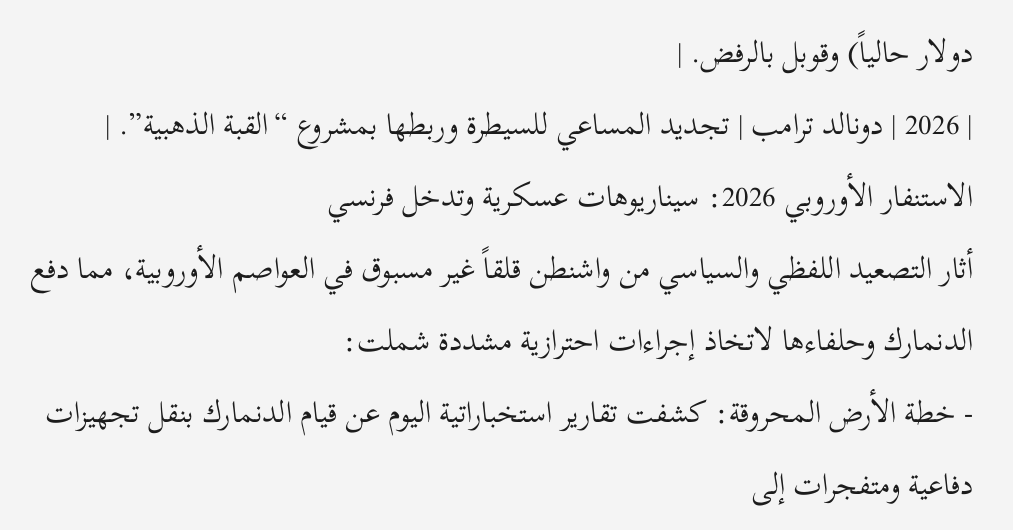دولار حالياً) وقوبل بالرفض. |
| 2026 | دونالد ترامب | تجديد المساعي للسيطرة وربطها بمشروع “القبة الذهبية”. |
الاستنفار الأوروبي 2026: سيناريوهات عسكرية وتدخل فرنسي
أثار التصعيد اللفظي والسياسي من واشنطن قلقاً غير مسبوق في العواصم الأوروبية، مما دفع الدنمارك وحلفاءها لاتخاذ إجراءات احترازية مشددة شملت:
- خطة الأرض المحروقة: كشفت تقارير استخباراتية اليوم عن قيام الدنمارك بنقل تجهيزات دفاعية ومتفجرات إلى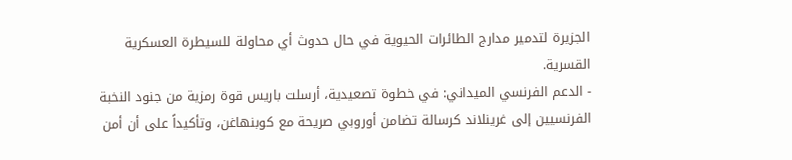الجزيرة لتدمير مدارج الطائرات الحيوية في حال حدوث أي محاولة للسيطرة العسكرية القسرية.
- الدعم الفرنسي الميداني: في خطوة تصعيدية، أرسلت باريس قوة رمزية من جنود النخبة الفرنسيين إلى غرينلاند كرسالة تضامن أوروبي صريحة مع كوبنهاغن، وتأكيداً على أن أمن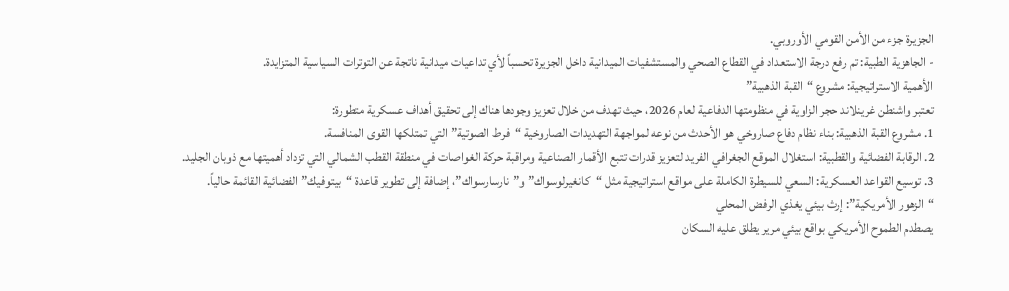الجزيرة جزء من الأمن القومي الأوروبي.
- الجاهزية الطبية: تم رفع درجة الاستعداد في القطاع الصحي والمستشفيات الميدانية داخل الجزيرة تحسباً لأي تداعيات ميدانية ناتجة عن التوترات السياسية المتزايدة.
الأهمية الاستراتيجية: مشروع “القبة الذهبية”
تعتبر واشنطن غرينلاند حجر الزاوية في منظومتها الدفاعية لعام 2026، حيث تهدف من خلال تعزيز وجودها هناك إلى تحقيق أهداف عسكرية متطورة:
1. مشروع القبة الذهبية: بناء نظام دفاع صاروخي هو الأحدث من نوعه لمواجهة التهديدات الصاروخية “فرط الصوتية” التي تمتلكها القوى المنافسة.
2. الرقابة الفضائية والقطبية: استغلال الموقع الجغرافي الفريد لتعزيز قدرات تتبع الأقمار الصناعية ومراقبة حركة الغواصات في منطقة القطب الشمالي التي تزداد أهميتها مع ذوبان الجليد.
3. توسيع القواعد العسكرية: السعي للسيطرة الكاملة على مواقع استراتيجية مثل “كانغيرلوسواك” و”نارسارسواك”، إضافة إلى تطوير قاعدة “بيتوفيك” الفضائية القائمة حالياً.
“الزهور الأمريكية”: إرث بيئي يغذي الرفض المحلي
يصطدم الطموح الأمريكي بواقع بيئي مرير يطلق عليه السكان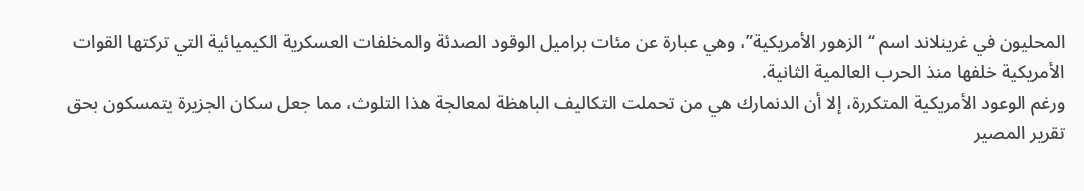المحليون في غرينلاند اسم “الزهور الأمريكية”، وهي عبارة عن مئات براميل الوقود الصدئة والمخلفات العسكرية الكيميائية التي تركتها القوات الأمريكية خلفها منذ الحرب العالمية الثانية.
ورغم الوعود الأمريكية المتكررة، إلا أن الدنمارك هي من تحملت التكاليف الباهظة لمعالجة هذا التلوث، مما جعل سكان الجزيرة يتمسكون بحق تقرير المصير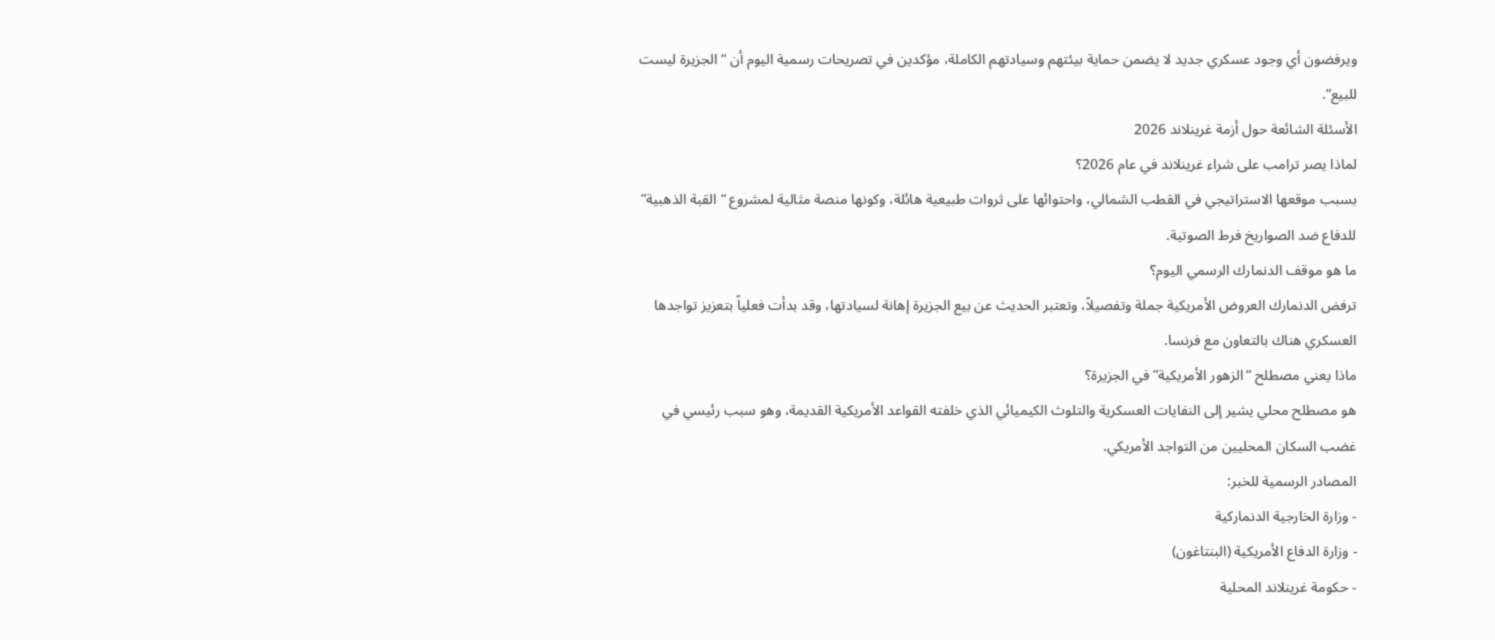ويرفضون أي وجود عسكري جديد لا يضمن حماية بيئتهم وسيادتهم الكاملة، مؤكدين في تصريحات رسمية اليوم أن “الجزيرة ليست للبيع”.
الأسئلة الشائعة حول أزمة غرينلاند 2026
لماذا يصر ترامب على شراء غرينلاند في عام 2026؟
بسبب موقعها الاستراتيجي في القطب الشمالي، واحتوائها على ثروات طبيعية هائلة، وكونها منصة مثالية لمشروع “القبة الذهبية” للدفاع ضد الصواريخ فرط الصوتية.
ما هو موقف الدنمارك الرسمي اليوم؟
ترفض الدنمارك العروض الأمريكية جملة وتفصيلاً، وتعتبر الحديث عن بيع الجزيرة إهانة لسيادتها، وقد بدأت فعلياً بتعزيز تواجدها العسكري هناك بالتعاون مع فرنسا.
ماذا يعني مصطلح “الزهور الأمريكية” في الجزيرة؟
هو مصطلح محلي يشير إلى النفايات العسكرية والتلوث الكيميائي الذي خلفته القواعد الأمريكية القديمة، وهو سبب رئيسي في غضب السكان المحليين من التواجد الأمريكي.
المصادر الرسمية للخبر:
- وزارة الخارجية الدنماركية
- وزارة الدفاع الأمريكية (البنتاغون)
- حكومة غرينلاند المحلية